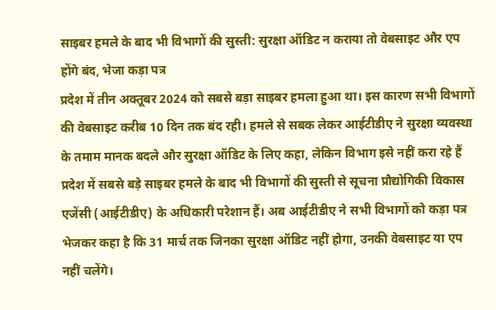साइबर हमले के बाद भी विभागों की सुस्ती: सुरक्षा ऑडिट न कराया तो वेबसाइट और एप होंगे बंद, भेजा कड़ा पत्र
प्रदेश में तीन अक्तूबर 2024 को सबसे बड़ा साइबर हमला हुआ था। इस कारण सभी विभागों की वेबसाइट करीब 10 दिन तक बंद रही। हमले से सबक लेकर आईटीडीए ने सुरक्षा व्यवस्था के तमाम मानक बदले और सुरक्षा ऑडिट के लिए कहा, लेकिन विभाग इसे नहीं करा रहे हैं
प्रदेश में सबसे बड़े साइबर हमले के बाद भी विभागों की सुस्ती से सूचना प्रौद्योगिकी विकास एजेंसी (आईटीडीए) के अधिकारी परेशान हैं। अब आईटीडीए ने सभी विभागों को कड़ा पत्र भेजकर कहा है कि 31 मार्च तक जिनका सुरक्षा ऑडिट नहीं होगा, उनकी वेबसाइट या एप नहीं चलेंगे।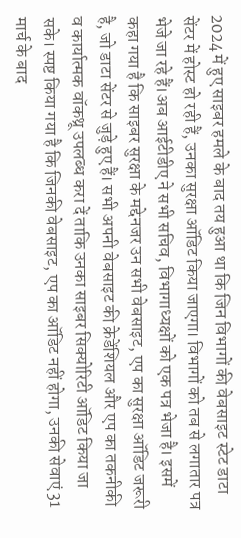2024 में हुए साइबर हमले के बाद तय हुआ था कि जिन विभागों की वेबसाइट स्टेट डाटा सेंटर में होस्ट हो रही हैं, उनका सुरक्षा ऑडिट किया जाएगा। विभागों को तब से लगातार पत्र भेजे जा रहे हैं।अब आईटीडीए ने सभी सचिव, विभागाध्यक्षों को एक पत्र भेजा है। इसमें कहा गया है कि साइबर सुरक्षा के मद्देनजर उन सभी वेबसाइट, एप का सुरक्षा ऑडिट जरूरी है, जो डाटा सेंटर से जुड़े हुए हैं। सभी अपनी वेबसाइट की क्रेडेंशियल और एप का तकनीकी व कार्यात्मक वॉकथ्रू उपलब्ध करा दें ताकि उनका साइबर सिक्योरिटी ऑडिट किया जा सके। स्पष्ट किया गया है कि जिनकी वेबसाइट, एप का ऑडिट नहीं होगा, उनकी सेवाएं 31 मार्च के बाद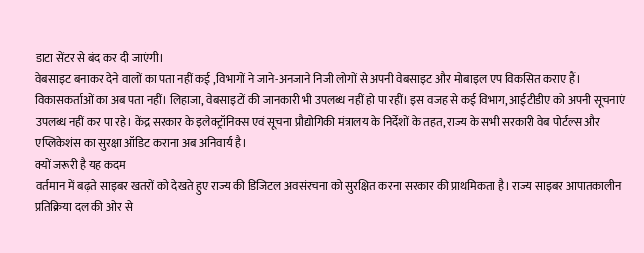डाटा सेंटर से बंद कर दी जाएंगी।
वेबसाइट बनाकर देने वालों का पता नहीं कई ,विभागों ने जाने-अनजाने निजी लोगों से अपनी वेबसाइट और मोबाइल एप विकसित कराए हैं। विकासकर्ताओं का अब पता नहीं। लिहाजा, वेबसाइटों की जानकारी भी उपलब्ध नहीं हो पा रहीं। इस वजह से कई विभाग, आईटीडीए को अपनी सूचनाएं उपलब्ध नहीं कर पा रहे। केंद्र सरकार के इलेक्ट्रॉनिक्स एवं सूचना प्रौद्योगिकी मंत्रालय के निर्देशों के तहत, राज्य के सभी सरकारी वेब पोर्टल्स और एप्लिकेशंस का सुरक्षा ऑडिट कराना अब अनिवार्य है।
क्यों जरूरी है यह कदम
वर्तमान में बढ़ते साइबर खतरों को देखते हुए राज्य की डिजिटल अवसंरचना को सुरक्षित करना सरकार की प्राथमिकता है। राज्य साइबर आपातकालीन प्रतिक्रिया दल की ओर से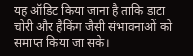यह ऑडिट किया जाना है ताकि डाटा चोरी और हैकिंग जैसी संभावनाओं को समाप्त किया जा सके।